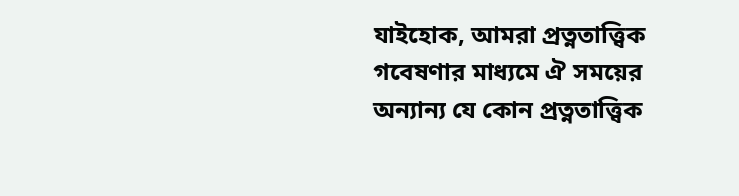যাইহোক, আমরা প্রত্নতাত্ত্বিক গবেষণার মাধ্যমে ঐ সময়ের অন্যান্য যে কোন প্রত্নতাত্ত্বিক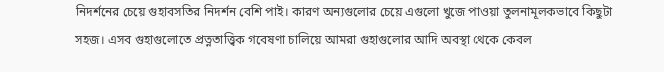নিদর্শনের চেয়ে গুহাবসতির নিদর্শন বেশি পাই। কারণ অন্যগুলোর চেয়ে এগুলো খুজে পাওয়া তুলনামূলকভাবে কিছুটা সহজ। এসব গুহাগুলোতে প্রত্নতাত্ত্বিক গবেষণা চালিয়ে আমরা গুহাগুলোর আদি অবস্থা থেকে কেবল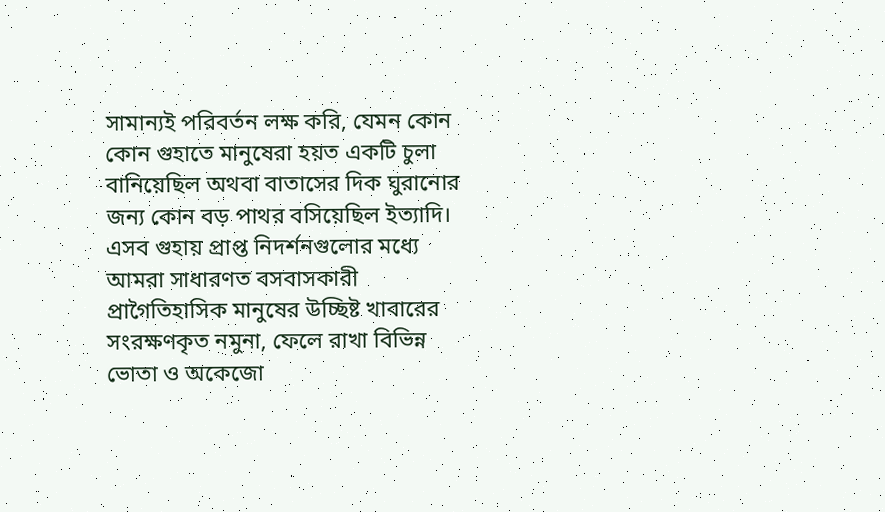সামান্যই পরিবর্তন লক্ষ করি, যেমন কোন কোন গুহাতে মানুষেরা হয়ত একটি চুলা বানিয়েছিল অথবা বাতাসের দিক ঘুরানোর জন্য কোন বড় পাথর বসিয়েছিল ইত্যাদি। এসব গুহায় প্রাপ্ত নিদর্শনগুলোর মধ্যে আমরা সাধারণত বসবাসকারী প্রাগৈতিহাসিক মানুষের উচ্ছিষ্ট খাবারের সংরক্ষণকৃত নমুনা, ফেলে রাখা বিভিন্ন ভোতা ও অকেজো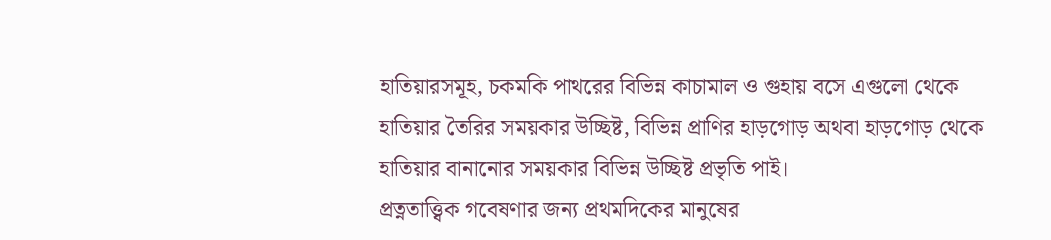হাতিয়ারসমূহ, চকমকি পাথরের বিভিন্ন কাচামাল ও গুহায় বসে এগুলো থেকে হাতিয়ার তৈরির সময়কার উচ্ছিষ্ট, বিভিন্ন প্রাণির হাড়গোড় অথবা হাড়গোড় থেকে হাতিয়ার বানানোর সময়কার বিভিন্ন উচ্ছিষ্ট প্রভৃতি পাই।
প্রত্নতাত্ত্বিক গবেষণার জন্য প্রথমদিকের মানুষের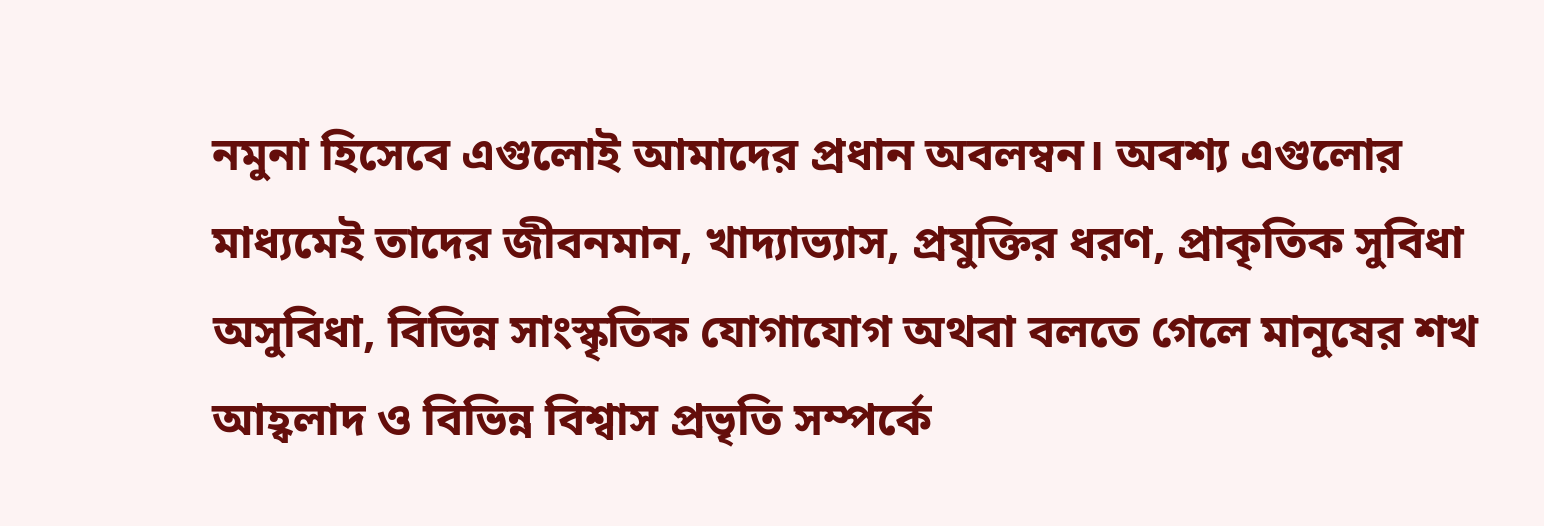নমুনা হিসেবে এগুলোই আমাদের প্রধান অবলম্বন। অবশ্য এগুলোর মাধ্যমেই তাদের জীবনমান, খাদ্যাভ্যাস, প্রযুক্তির ধরণ, প্রাকৃতিক সুবিধা অসুবিধা, বিভিন্ন সাংস্কৃতিক যোগাযোগ অথবা বলতে গেলে মানুষের শখ আহ্বলাদ ও বিভিন্ন বিশ্বাস প্রভৃতি সম্পর্কে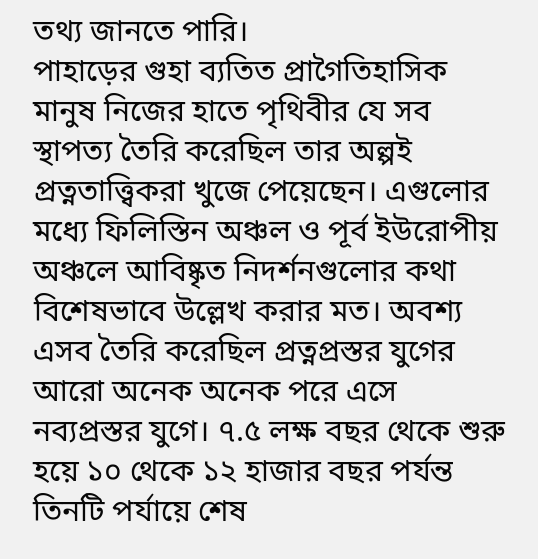তথ্য জানতে পারি।
পাহাড়ের গুহা ব্যতিত প্রাগৈতিহাসিক মানুষ নিজের হাতে পৃথিবীর যে সব স্থাপত্য তৈরি করেছিল তার অল্পই প্রত্নতাত্ত্বিকরা খুজে পেয়েছেন। এগুলোর মধ্যে ফিলিস্তিন অঞ্চল ও পূর্ব ইউরোপীয় অঞ্চলে আবিষ্কৃত নিদর্শনগুলোর কথা বিশেষভাবে উল্লেখ করার মত। অবশ্য এসব তৈরি করেছিল প্রত্নপ্রস্তর যুগের আরো অনেক অনেক পরে এসে নব্যপ্রস্তর যুগে। ৭.৫ লক্ষ বছর থেকে শুরু হয়ে ১০ থেকে ১২ হাজার বছর পর্যন্ত তিনটি পর্যায়ে শেষ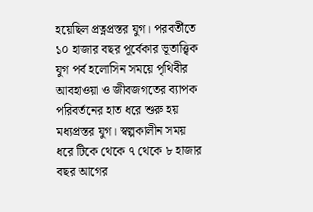হয়েছিল প্রত্নপ্রস্তর যুগ। পরবর্তীতে ১০ হাজার বছর পূর্বেকার ভূতাত্ত্বিক যুগ পর্ব হলোসিন সময়ে পৃথিবীর আবহাওয়া ও জীবজগতের ব্যাপক পরিবর্তনের হাত ধরে শুরু হয় মধ্যপ্রস্তর যুগ। স্বল্পকালীন সময় ধরে টিকে থেকে ৭ থেকে ৮ হাজার বছর আগের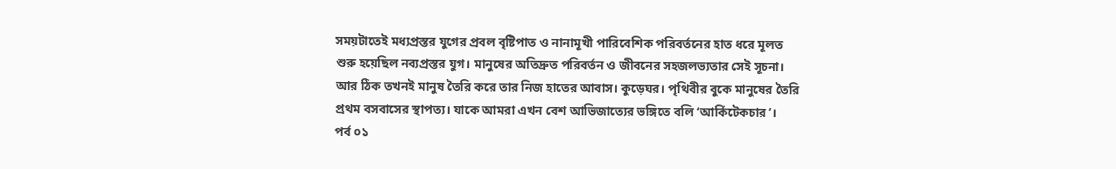সময়টাতেই মধ্যপ্রস্তর যুগের প্রবল বৃষ্টিপাত ও নানামূখী পারিবেশিক পরিবর্তনের হাত ধরে মূলত শুরু হয়েছিল নব্যপ্রস্তর যুগ। মানুষের অতিদ্রুত পরিবর্তন ও জীবনের সহজলভ্যতার সেই সূচনা। আর ঠিক তখনই মানুষ তৈরি করে তার নিজ হাতের আবাস। কুড়েঘর। পৃথিবীর বুকে মানুষের তৈরি প্রথম বসবাসের স্থাপত্য। যাকে আমরা এখন বেশ আভিজাত্যের ভঙ্গিতে বলি ‘আর্কিটেকচার’।
পর্ব ০১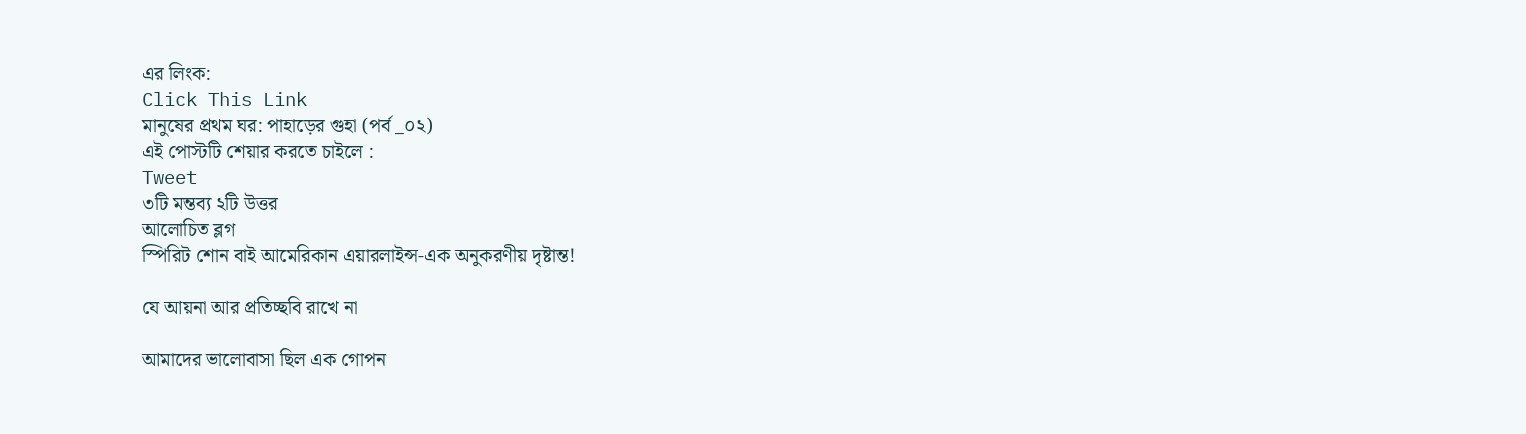এর লিংক:
Click This Link
মানুষের প্রথম ঘর: পাহাড়ের গুহা (পর্ব _০২)
এই পোস্টটি শেয়ার করতে চাইলে :
Tweet
৩টি মন্তব্য ২টি উত্তর
আলোচিত ব্লগ
স্পিরিট শোন বাই আমেরিকান এয়ারলাইন্স-এক অনুকরণীয় দৃষ্টান্ত!

যে আয়না আর প্রতিচ্ছবি রাখে না

আমাদের ভালোবাসা ছিল এক গোপন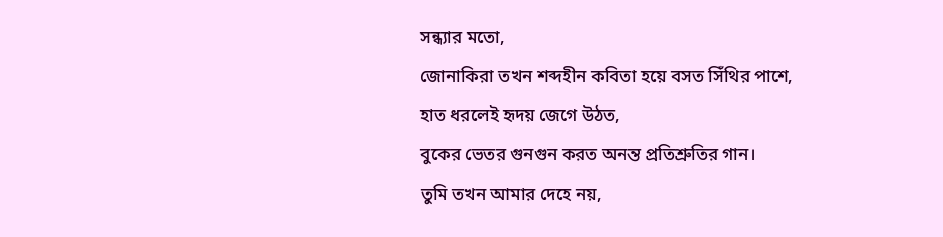সন্ধ্যার মতো,
জোনাকিরা তখন শব্দহীন কবিতা হয়ে বসত সিঁথির পাশে,
হাত ধরলেই হৃদয় জেগে উঠত,
বুকের ভেতর গুনগুন করত অনন্ত প্রতিশ্রুতির গান।
তুমি তখন আমার দেহে নয়,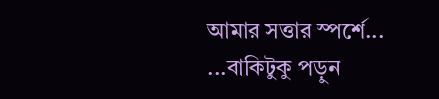আমার সত্তার স্পর্শে... ...বাকিটুকু পড়ুন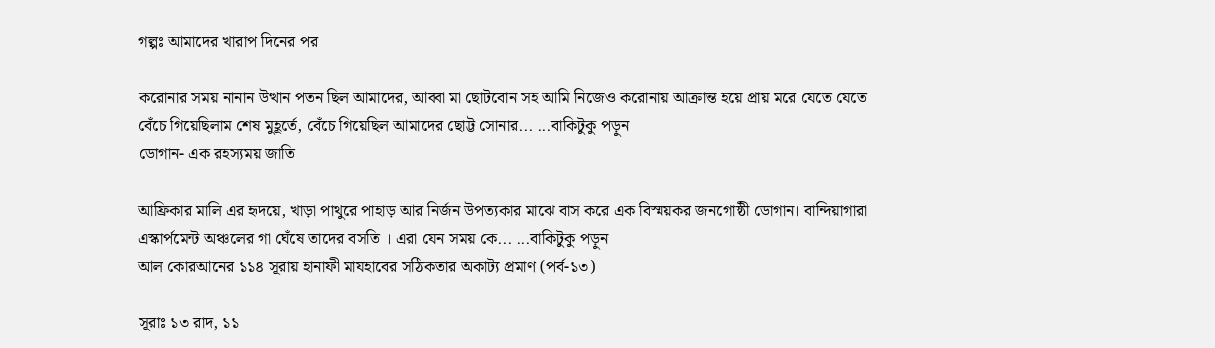গল্পঃ আমাদের খারাপ দিনের পর

করোনার সময় নানান উত্থান পতন ছিল আমাদের, আব্বা মা ছোটবোন সহ আমি নিজেও করোনায় আক্রান্ত হয়ে প্রায় মরে যেতে যেতে বেঁচে গিয়েছিলাম শেষ মুহূর্তে, বেঁচে গিয়েছিল আমাদের ছোট্ট সোনার... ...বাকিটুকু পড়ুন
ডোগান- এক রহস্যময় জাতি

আফ্রিকার মালি এর হৃদয়ে, খাড়া পাথুরে পাহাড় আর নির্জন উপত্যকার মাঝে বাস করে এক বিস্ময়কর জনগোষ্ঠী ডোগান। বান্দিয়াগারা এস্কার্পমেন্ট অঞ্চলের গা ঘেঁষে তাদের বসতি । এরা যেন সময় কে... ...বাকিটুকু পড়ুন
আল কোরআনের ১১৪ সূরায় হানাফী মাযহাবের সঠিকতার অকাট্য প্রমাণ (পর্ব-১৩)

সূরাঃ ১৩ রাদ, ১১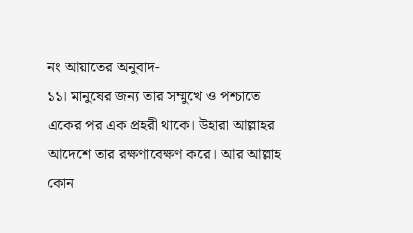নং আয়াতের অনুবাদ-
১১। মানুষের জন্য তার সম্মুখে ও পশ্চাতে একের পর এক প্রহরী থাকে। উহারা আল্লাহর আদেশে তার রক্ষণাবেক্ষণ করে। আর আল্লাহ কোন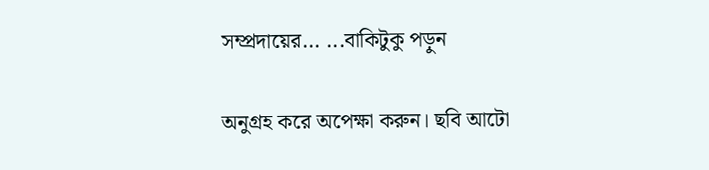সম্প্রদায়ের... ...বাকিটুকু পড়ুন

অনুগ্রহ করে অপেক্ষা করুন। ছবি আটো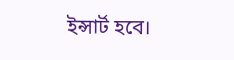ইন্সার্ট হবে।